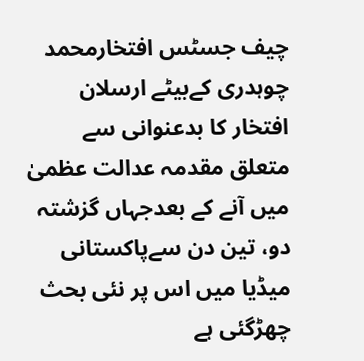چیف جسٹس افتخارمحمد چوہدری کےبیٹے ارسلان افتخار کا بدعنوانی سے متعلق مقدمہ عدالت عظمیٰ میں آنے کے بعدجہاں گزشتہ دو، تین دن سےپاکستانی میڈیا میں اس پر نئی بحث چھڑگئی ہے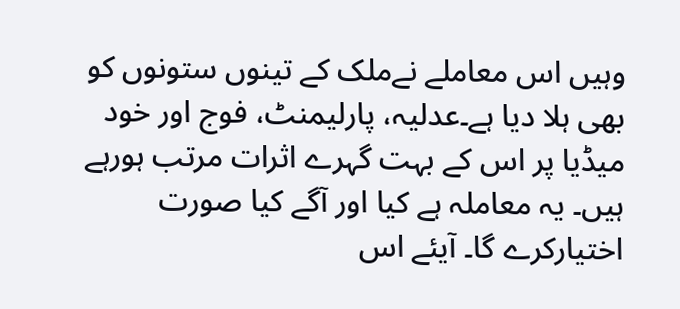وہیں اس معاملے نےملک کے تینوں ستونوں کو بھی ہلا دیا ہے۔عدلیہ، پارلیمنٹ، فوج اور خود میڈیا پر اس کے بہت گہرے اثرات مرتب ہورہے ہیں۔ یہ معاملہ ہے کیا اور آگے کیا صورت اختیارکرے گا۔ آیئے اس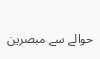حوالے سے مبصرین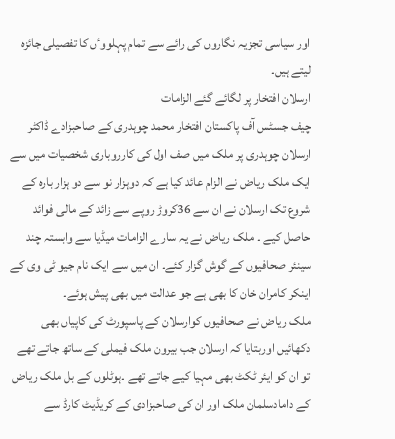اور سیاسی تجزیہ نگاروں کی رائے سے تمام پہلووٴں کا تفصیلی جائزہ لیتے ہیں۔
ارسلان افتخار پر لگائے گئے الزامات
چیف جسٹس آف پاکستان افتخار محمد چوہدری کے صاحبزادے ڈاکٹر ارسلان چوہدری پر ملک میں صف اول کی کارروباری شخصیات میں سے ایک ملک ریاض نے الزام عائد کیا ہے کہ دوہزار نو سے دو ہزار بارہ کے شروع تک ارسلان نے ان سے 36کروڑ روپے سے زائد کے مالی فوائد حاصل کیے ۔ ملک ریاض نے یہ سارے الزامات میڈیا سے وابستہ چند سینئر صحافیوں کے گوش گزار کئے۔ ان میں سے ایک نام جیو ٹی وی کے اینکر کامران خان کا بھی ہے جو عدالت میں بھی پیش ہوئے۔
ملک ریاض نے صحافیوں کوارسلان کے پاسپورٹ کی کاپیاں بھی دکھائیں اوربتایا کہ ارسلان جب بیرون ملک فیملی کے ساتھ جاتے تھے تو ان کو ایئر ٹکٹ بھی مہیا کیے جاتے تھے ۔ہوٹلوں کے بل ملک ریاض کے دامادسلمان ملک اور ان کی صاحبزادی کے کریڈیٹ کارڈ سے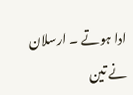ادا ہوتے ۔ ارسلان نے تین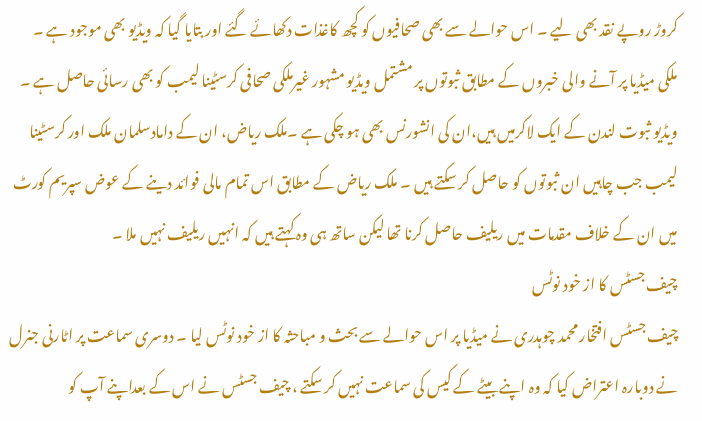کروڑ روپے نقد بھی لیے ۔ اس حوالے سے بھی صحافیوں کو کچھ کاغذات دکھائے گئے اور بتایا گیا کہ ویڈیو بھی موجود ہے ۔
ملکی میڈیا پر آنے والی خبروں کے مطابق ثبوتوں پر مشتمل ویڈیو مشہور غیرملکی صحافی کرسٹینا لیمب کو بھی رسائی حاصل ہے ۔ ویڈیو ثبوت لندن کے ایک لاکرمیں ہیں،ان کی انشورنس بھی ہو چکی ہے ۔ملک ریاض، ان کے دامادسلمان ملک اور کرسٹینا لیمب جب چاہیں ان ثبوتوں کو حاصل کر سکتے ہیں ۔ ملک ریاض کے مطابق اس تمام مالی فوائد دینے کے عوض سپریم کورٹ میں ان کے خلاف مقدمات میں ریلیف حاصل کرنا تھا لیکن ساتھ ہی وہ کہتے ہیں کہ انہیں ریلیف نہیں ملا ۔
چیف جسٹس کا از خود نوٹس
چیف جسٹس افتخار محمد چوہدری نے میڈیا پر اس حوالے سے بحث و مباحثہ کا از خود نوٹس لیا ۔ دوسری سماعت پر اٹارنی جنرل نے دوبارہ اعتراض کیا کہ وہ اپنے بیٹے کے کیس کی سماعت نہیں کر سکتے ، چیف جسٹس نے اس کے بعداپنے آپ کو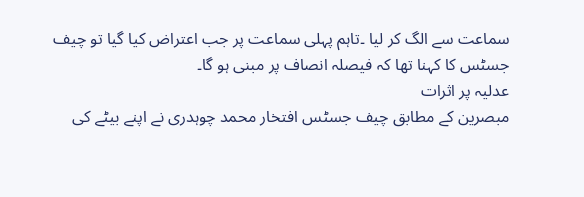سماعت سے الگ کر لیا ۔تاہم پہلی سماعت پر جب اعتراض کیا گیا تو چیف جسٹس کا کہنا تھا کہ فیصلہ انصاف پر مبنی ہو گا۔
عدلیہ پر اثرات
مبصرین کے مطابق چیف جسٹس افتخار محمد چوہدری نے اپنے بیٹے کی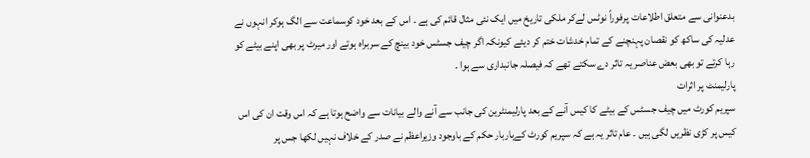بدعنوانی سے متعلق اطلاعات پرفوراً نوٹس لےکر ملکی تاریخ میں ایک نئی مثال قائم کی ہے ۔ اس کے بعد خود کوسماعت سے الگ ہوکر انہوں نے عدلیہ کی ساکھ کو نقصان پہنچنے کے تمام خدشات ختم کر دیئے کیونکہ اگر چیف جسٹس خود بینچ کے سربراہ ہوتے اور میرٹ پر بھی اپنے بیٹے کو رہا کرتے تو بھی بعض عناصر یہ تاثر دے سکتے تھے کہ فیصلہ جانبداری سے ہوا ۔
پارلیمنٹ پر اثرات
سپریم کورٹ میں چیف جسٹس کے بیٹے کا کیس آنے کے بعد پارلیمنٹرین کی جانب سے آنے والے بیانات سے واضح ہوتا ہے کہ اس وقت ان کی اس کیس پر کڑی نظریں لگی ہیں ۔ عام تاثر یہ ہے کہ سپریم کورٹ کےباربار حکم کے باوجود وزیراعظم نے صدر کے خلاف نہیں لکھا جس پر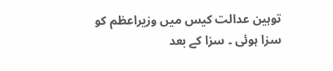توہین عدالت کیس میں وزیراعظم کو سزا ہوئی ۔ سزا کے بعد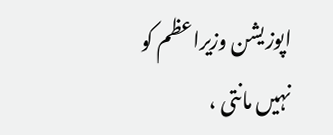اپوزیشن وزیراعظم کو نہیں مانتی ،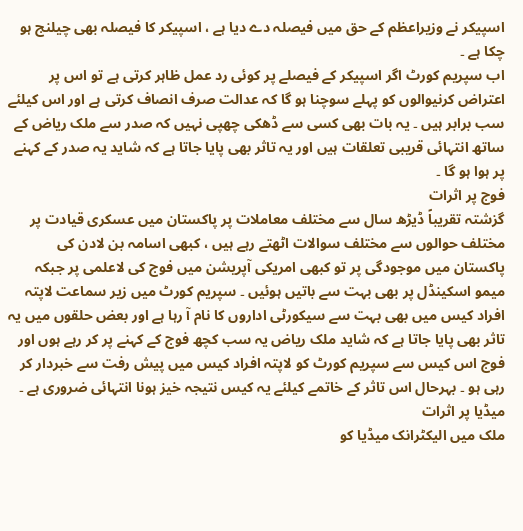اسپیکر نے وزیراعظم کے حق میں فیصلہ دے دیا ہے ، اسپیکر کا فیصلہ بھی چیلنج ہو چکا ہے ۔
اب سپریم کورٹ اگر اسپیکر کے فیصلے پر کوئی رد عمل ظاہر کرتی ہے تو اس پر اعتراض کرنیوالوں کو پہلے سوچنا ہو گا کہ عدالت صرف انصاف کرتی ہے اور اس کیلئے سب برابر ہیں ۔ یہ بات بھی کسی سے ڈھکی چھپی نہیں کہ صدر سے ملک ریاض کے ساتھ انتہائی قریبی تعلقات ہیں اور یہ تاثر بھی پایا جاتا ہے کہ شاید یہ صدر کے کہنے پر ہوا ہو گا ۔
فوج پر اثرات
گزشتہ تقریباً ڈیڑھ سال سے مختلف معاملات پر پاکستان میں عسکری قیادت پر مختلف حوالوں سے مختلف سوالات اٹھتے رہے ہیں ، کبھی اسامہ بن لادن کی پاکستان میں موجودگی پر تو کبھی امریکی آپریشن میں فوج کی لاعلمی پر جبکہ میمو اسکینڈل پر بھی بہت سے باتیں ہوئیں ۔ سپریم کورٹ میں زیر سماعت لاپتہ افراد کیس میں بھی بہت سے سیکورٹی اداروں کا نام آ رہا ہے اور بعض حلقوں میں یہ تاثر بھی پایا جاتا ہے کہ شاید ملک ریاض یہ سب کچھ فوج کے کہنے پر کر رہے ہوں اور فوج اس کیس سے سپریم کورٹ کو لاپتہ افراد کیس میں پیش رفت سے خبردار کر رہی ہو ۔ بہرحال اس تاثر کے خاتمے کیلئے یہ کیس نتیجہ خیز ہونا انتہائی ضروری ہے ۔
میڈیا پر اثرات
ملک میں الیکٹرانک میڈیا کو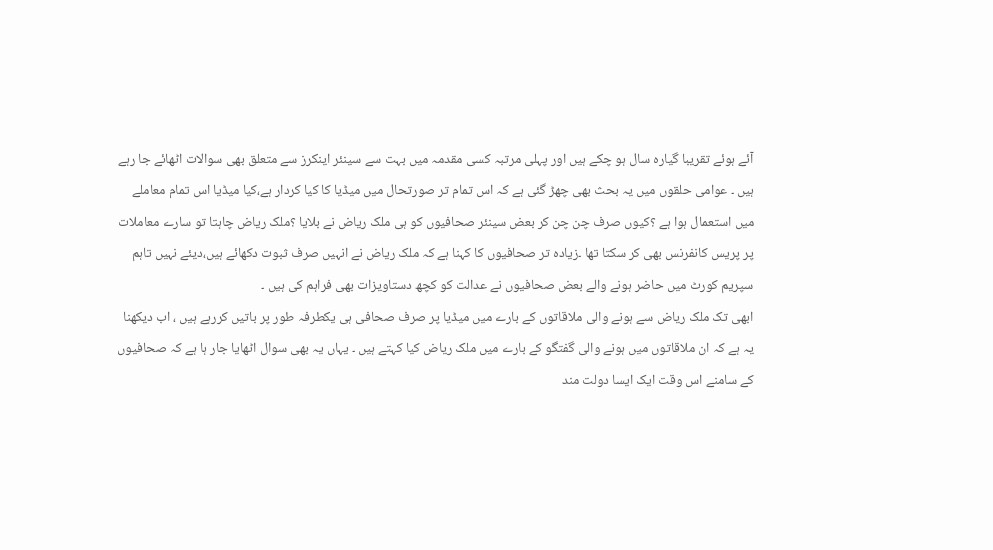آئے ہوئے تقریبا گیارہ سال ہو چکے ہیں اور پہلی مرتبہ کسی مقدمہ میں بہت سے سینئر اینکرز سے متعلق بھی سوالات اٹھائے جا رہے ہیں ۔ عوامی حلقوں میں یہ بحث بھی چھڑ گئی ہے کہ اس تمام تر صورتحال میں میڈیا کا کیا کردار ہے،کیا میڈیا اس تمام معاملے میں استعمال ہوا ہے ؟کیوں صرف چن چن کر بعض سینئر صحافیوں کو ہی ملک ریاض نے بلایا ؟ملک ریاض چاہتا تو سارے معاملات پر پریس کانفرنس بھی کر سکتا تھا ۔زیادہ تر صحافیوں کا کہنا ہے کہ ملک ریاض نے انہیں صرف ثبوت دکھائے ہیں،دیئے نہیں تاہم سپریم کورٹ میں حاضر ہونے والے بعض صحافیوں نے عدالت کو کچھ دستاویزات بھی فراہم کی ہیں ۔
ابھی تک ملک ریاض سے ہونے والی ملاقاتوں کے بارے میں میڈیا پر صرف صحافی ہی یکطرفہ طور پر باتیں کررہے ہیں ، اب دیکھنا یہ ہے کہ ان ملاقاتوں میں ہونے والی گفتگو کے بارے میں ملک ریاض کیا کہتے ہیں ۔ یہاں یہ بھی سوال اٹھایا جار ہا ہے کہ صحافیوں کے سامنے اس وقت ایک ایسا دولت مند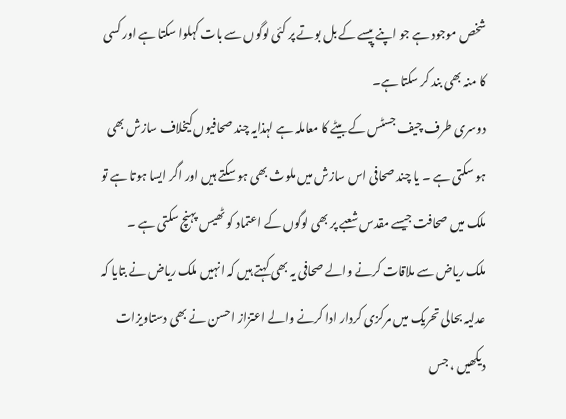شخص موجود ہے جو اپنے پیسے کے بل بوتے پر کئی لوگوں سے بات کہلوا سکتا ہے اور کسی کا منہ بھی بند کر سکتا ہے۔
دوسری طرف چیف جسٹس کے بیٹے کا معاملہ ہے لہذایہ چند صحافیوں کیخلاف سازش بھی ہو سکتی ہے ۔ یا چند صحافی اس سازش میں ملوث بھی ہو سکتے ہیں اور اگر ایسا ہوتا ہے تو ملک میں صحافت جیسے مقدس شعبے پر بھی لوگوں کے اعتماد کو ٹھیس پہنچ سکتی ہے ۔
ملک ریاض سے ملاقات کرنے والے صحافی یہ بھی کہتے ہیں کہ انہیں ملک ریاض نے بتایا کہ عدلیہ بحالی تحریک میں مرکزی کردار ادا کرنے والے اعتزاز احسن نے بھی دستاویزات دیکھیں ، جس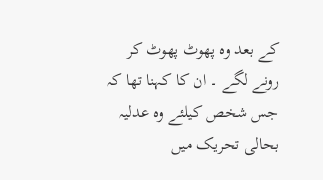کے بعد وہ پھوٹ پھوٹ کر رونے لگے ۔ ان کا کہنا تھا کہ جس شخص کیلئے وہ عدلیہ بحالی تحریک میں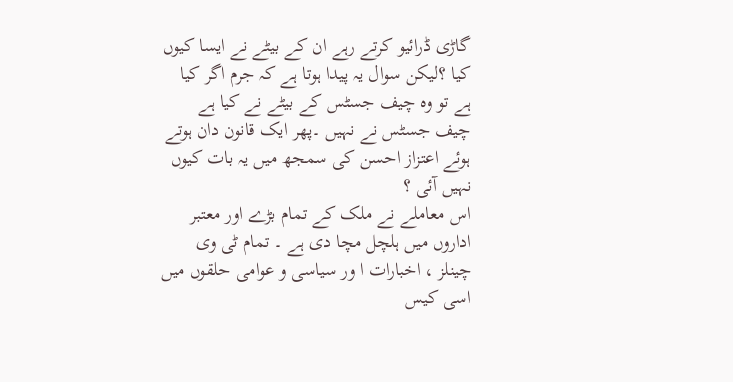گاڑی ڈرائیو کرتے رہے ان کے بیٹے نے ایسا کیوں کیا ؟لیکن سوال یہ پیدا ہوتا ہے کہ جرم اگر کیا ہے تو وہ چیف جسٹس کے بیٹے نے کیا ہے چیف جسٹس نے نہیں ۔پھر ایک قانون دان ہوتے ہوئے اعتزاز احسن کی سمجھ میں یہ بات کیوں نہیں آئی ؟
اس معاملے نے ملک کے تمام بڑے اور معتبر اداروں میں ہلچل مچا دی ہے ۔ تمام ٹی وی چینلز ، اخبارات ا ور سیاسی و عوامی حلقوں میں اسی کیس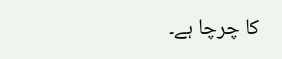کا چرچا ہے۔